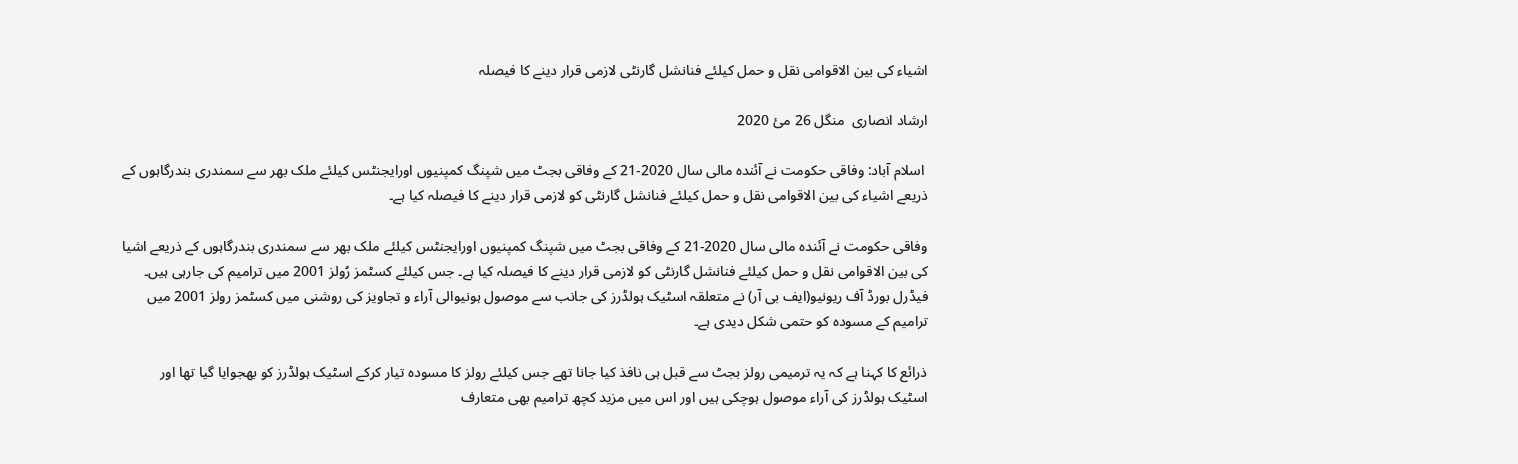اشیاء کی بین الاقوامی نقل و حمل کیلئے فنانشل گارنٹی لازمی قرار دینے کا فیصلہ

ارشاد انصاری  منگل 26 مئ 2020

 اسلام آباد: وفاقی حکومت نے آئندہ مالی سال 2020-21 کے وفاقی بجٹ میں شپنگ کمپنیوں اورایجنٹس کیلئے ملک بھر سے سمندری بندرگاہوں کے ذریعے اشیاء کی بین الاقوامی نقل و حمل کیلئے فنانشل گارنٹی کو لازمی قرار دینے کا فیصلہ کیا ہے۔

وفاقی حکومت نے آئندہ مالی سال 2020-21 کے وفاقی بجٹ میں شپنگ کمپنیوں اورایجنٹس کیلئے ملک بھر سے سمندری بندرگاہوں کے ذریعے اشیا کی بین الاقوامی نقل و حمل کیلئے فنانشل گارنٹی کو لازمی قرار دینے کا فیصلہ کیا ہے۔ جس کیلئے کسٹمز رُولز 2001 میں ترامیم کی جارہی ہیں۔ فیڈرل بورڈ آف ریونیو(ایف بی آر) نے متعلقہ اسٹیک ہولڈرز کی جانب سے موصول ہونیوالی آراء و تجاویز کی روشنی میں کسٹمز رولز 2001 میں ترامیم کے مسودہ کو حتمی شکل دیدی ہے۔

ذرائع کا کہنا ہے کہ یہ ترمیمی رولز بجٹ سے قبل ہی نافذ کیا جانا تھے جس کیلئے رولز کا مسودہ تیار کرکے اسٹیک ہولڈرز کو بھجوایا گیا تھا اور اسٹیک ہولڈرز کی آراء موصول ہوچکی ہیں اور اس میں مزید کچھ ترامیم بھی متعارف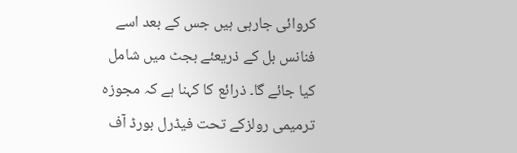کروائی جارہی ہیں جس کے بعد اسے فنانس بل کے ذریعئے بجٹ میں شامل کیا جائے گا۔ ذرائع کا کہنا ہے کہ مجوزہ ترمیمی رولزکے تحت فیڈرل بورڈ آف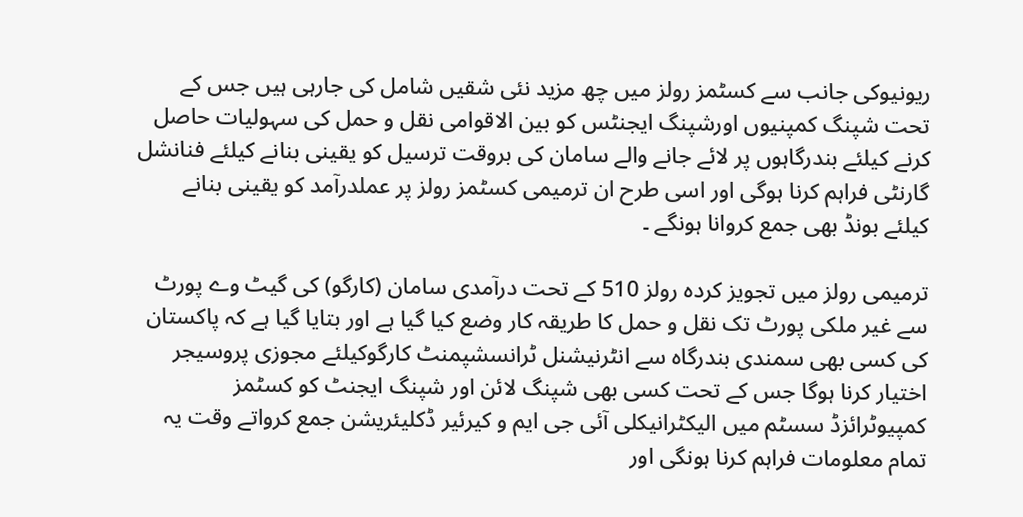ریونیوکی جانب سے کسٹمز رولز میں چھ مزید نئی شقیں شامل کی جارہی ہیں جس کے تحت شپنگ کمپنیوں اورشپنگ ایجنٹس کو بین الاقوامی نقل و حمل کی سہولیات حاصل کرنے کیلئے بندرگاہوں پر لائے جانے والے سامان کی بروقت ترسیل کو یقینی بنانے کیلئے فنانشل گارنٹی فراہم کرنا ہوگی اور اسی طرح ان ترمیمی کسٹمز رولز پر عملدرآمد کو یقینی بنانے کیلئے بونڈ بھی جمع کروانا ہونگے ۔

ترمیمی رولز میں تجویز کردہ رولز 510 کے تحت درآمدی سامان (کارگو) کی گیٹ وے پورٹ سے غیر ملکی پورٹ تک نقل و حمل کا طریقہ کار وضع کیا گیا ہے اور بتایا گیا ہے کہ پاکستان کی کسی بھی سمندی بندرگاہ سے انٹرنیشنل ٹرانسشپمنٹ کارگوکیلئے مجوزی پروسیجر اختیار کرنا ہوگا جس کے تحت کسی بھی شپنگ لائن اور شپنگ ایجنٹ کو کسٹمز کمپیوٹرائزڈ سسٹم میں الیکٹرانیکلی آئی جی ایم و کیرئیر ڈکلیئریشن جمع کرواتے وقت یہ تمام معلومات فراہم کرنا ہونگی اور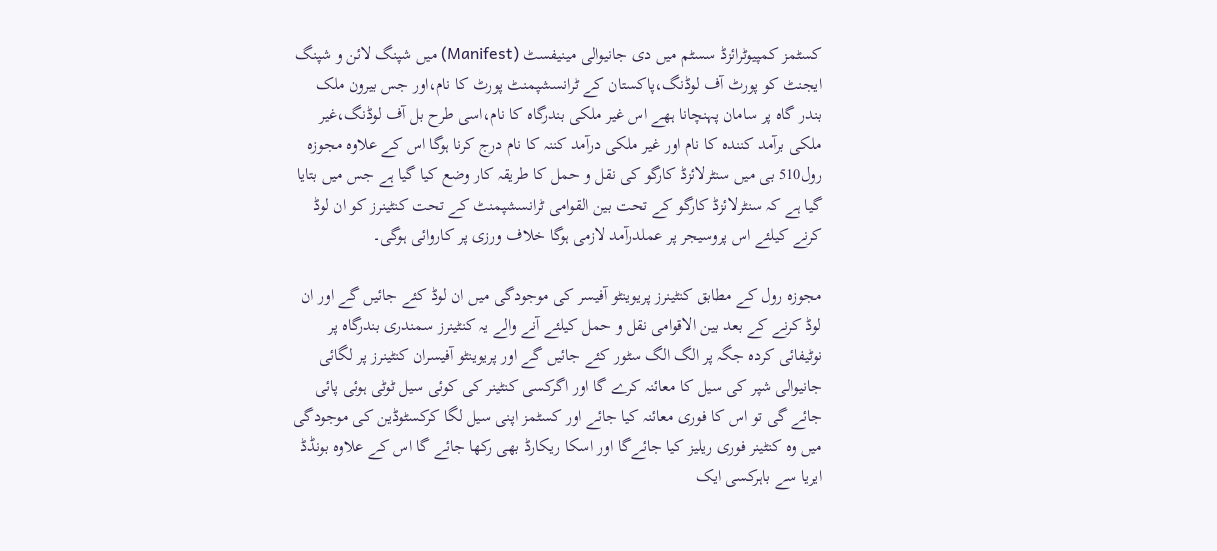کسٹمز کمپیوٹرائزڈ سسٹم میں دی جانیوالی مینیفسٹ (Manifest) میں شپنگ لائن و شپنگ ایجنٹ کو پورٹ آف لوڈنگ،پاکستان کے ٹرانسشپمنٹ پورٹ کا نام،اور جس بیرون ملک بندر گاہ پر سامان پہنچانا ہھے اس غیر ملکی بندرگاہ کا نام،اسی طرح بل آف لوڈنگ،غیر ملکی برآمد کنندہ کا نام اور غیر ملکی درآمد کننہ کا نام درج کرنا ہوگا اس کے علاوہ مجوزہ رول510 بی میں سنٹرلائزڈ کارگو کی نقل و حمل کا طریقہ کار وضع کیا گیا ہے جس میں بتایا گیا ہے کہ سنٹرلائزڈ کارگو کے تحت بین القوامی ٹرانسشپمنٹ کے تحت کنٹینرز کو ان لوڈ کرنے کیلئے اس پروسیجر پر عملدرآمد لازمی ہوگا خلاف ورزی پر کاروائی ہوگی۔

مجوزہ رول کے مطابق کنٹینرز پریوینٹو آفیسر کی موجودگی میں ان لوڈ کئے جائیں گے اور ان لوڈ کرنے کے بعد بین الاقوامی نقل و حمل کیلئے آنے والے یہ کنٹینرز سمندری بندرگاہ پر نوٹیفائی کردہ جگہ پر الگ الگ سٹور کئے جائیں گے اور پریوینٹو آفیسران کنٹینرز پر لگائی جانیوالی شپر کی سیل کا معائنہ کرے گا اور اگرکسی کنٹینر کی کوئی سیل ٹوٹی ہوئی پائی جائے گی تو اس کا فوری معائنہ کیا جائے اور کسٹمز اپنی سیل لگا کرکسٹوڈین کی موجودگی میں وہ کنٹینر فوری ریلیز کیا جائےگا اور اسکا ریکارڈ بھی رکھا جائے گا اس کے علاوہ بونڈڈ ایریا سے باہرکسی ایک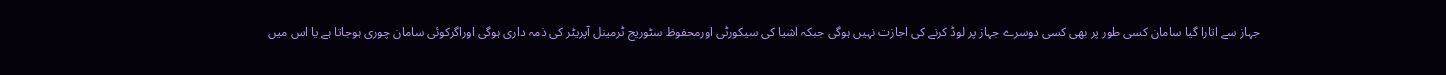جہاز سے اتارا گیا سامان کسی طور پر بھی کسی دوسرے جہاز پر لوڈ کرنے کی اجازت نہیں ہوگی جبکہ اشیا کی سیکورٹی اورمحفوظ سٹوریج ٹرمینل آپریٹر کی ذمہ داری ہوگی اوراگرکوئی سامان چوری ہوجاتا ہے یا اس میں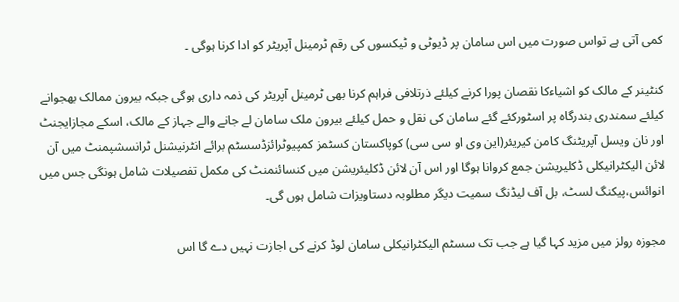کمی آتی ہے تواس صورت میں اس سامان پر ڈیوٹی و ٹیکسوں کی رقم ٹرمینل آپریٹر کو ادا کرنا ہوگی ۔

کنٹینر کے مالک کو اشیاءکا نقصان پورا کرنے کیلئے ذرتلافی فراہم کرنا بھی ٹرمینل آپریٹر کی ذمہ داری ہوگی جبکہ بیرون ممالک بھجوانے کیلئے سمندری بندرگاہ پر اسٹورکئے گئے سامان کی نقل و حمل کیلئے بیرون ملک سامان لے جانے والے جہاز کے مالک، اسکے مجازایجنٹ اور نان ویسل آپریٹنگ کامن کیریئر(این وی او سی سی) کوپاکستان کسٹمز کمپیوٹرائزڈسسٹم برائے انٹرنیشنل ٹرانسشپمنٹ میں آن لائن الیکٹرانیکلی ڈکلیریشن جمع کروانا ہوگا اور اس آن لائن ڈکلیئریشن میں کنسائنمنٹ کی مکمل تفصیلات شامل ہونگی جس میں انوائس،پیکنگ لسٹ، بل آف لیڈنگ سمیت دیگر مطلوبہ دستاویزات شامل ہوں گی۔

مجوزہ رولز میں مزید کہا گیا ہے جب تک سسٹم الیکٹرانیکلی سامان لوڈ کرنے کی اجازت نہیں دے گا اس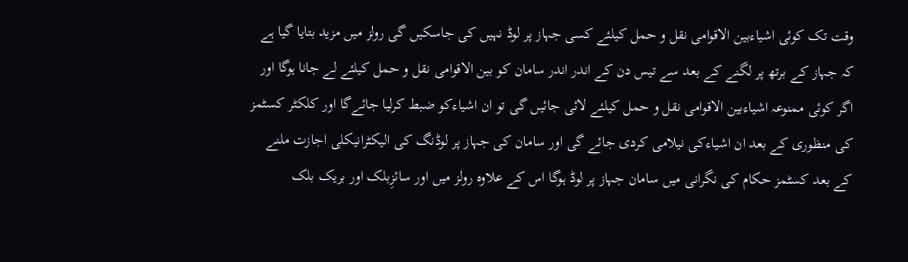وقت تک کوئی اشیاءبین الاقوامی نقل و حمل کیلئے کسی جہاز پر لوڈ نہیں کی جاسکیں گی رولز میں مزید بتایا گیا ہے کہ جہاز کے برتھ پر لگنے کے بعد سے تیس دن کے اندر اندر سامان کو بین الاقوامی نقل و حمل کیلئے لے جانا ہوگا اور اگر کوئی ممنوعہ اشیاءبین الاقوامی نقل و حمل کیلئے لائی جائیں گی تو ان اشیاءکو ضبط کرلیا جائےگا اور کلکٹر کسٹمز کی منظوری کے بعد ان اشیاءکی نیلامی کردی جائے گی اور سامان کی جہاز پر لوڈنگ کی الیکٹرانیکلی اجازت ملنے کے بعد کسٹمز حکام کی نگرانی میں سامان جہاز پر لوڈ ہوگا اس کے علاوہ رولز میں اور سائزِبلک اور بریک بلک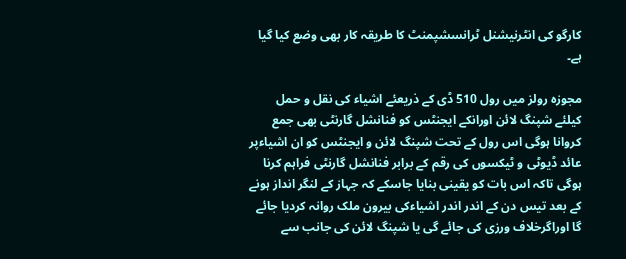کارگو کی انٹرنیشنل ٹرانسشپمنٹ کا طریقہ کار بھی وضع کیا گیا ہے۔

مجوزہ رولز میں رول 510 ڈی کے ذریعئے اشیاء کی نقل و حمل کیلئے شپنگ لائن اورانکے ایجنٹس کو فنانشل گارنٹی بھی جمع کروانا ہوگی اس رول کے تحت شپنگ لائن و ایجنٹس کو ان اشیاءپر عائد ڈیوٹی و ٹیکسوں کی رقم کے برابر فنانشل گارنٹی فراہم کرنا ہوگی تاکہ اس بات کو یقینی بنایا جاسکے کہ جہاز کے لنگر انداز ہونے کے بعد تیس دن کے اندر اندر اشیاءکی بیرون ملک روانہ کردیا جائے گا اوراگرخلاف ورزی کی جائے گی یا شپنگ لائن کی جانب سے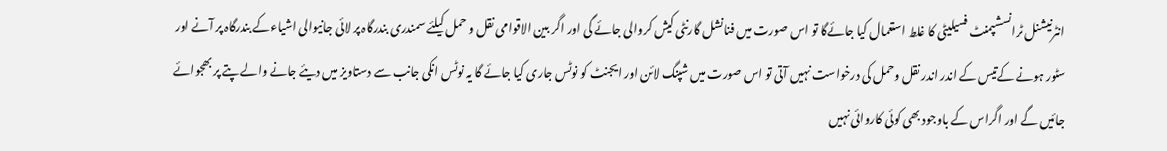انٹرنیشنل ٹرانسشپمنٹ فسیلیٹی کا غلط استعمال کیا جائےگا تو اس صورت میں فنانشل گارنٹی کیش کروالی جائے گی اور اگر بین الاقوامی نقل و حمل کیلئے سمندری بندرگاہ پر لائی جانیوالی اشیاءکے بندرگاہ پر آنے اور سٹور ہونے کےتیس کے اندر اندر نقل وحمل کی درخواست نہیں آتی تو اس صورت میں شپنگ لائن اور ایجنٹ کو نوٹس جاری کیا جائے گا یہ نوٹس انکی جانب سے دستاویز میں دیئے جانے والے پتے پر بھجوائے جائیں گے اور اگراس کے باوجود بھی کوئی کاروائی نہیں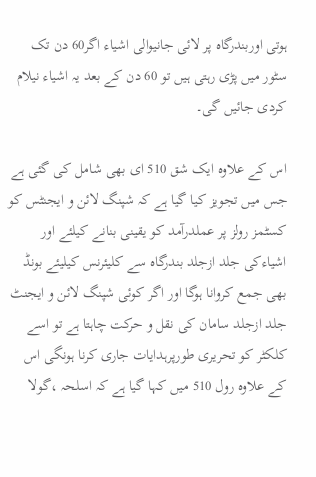ہوتی اوربندرگاہ پر لائی جانیوالی اشیاء اگر60 دن تک سٹور میں پڑی رہتی ہیں تو 60 دن کے بعد یہ اشیاء نیلام کردی جائیں گی۔

اس کے علاوہ ایک شق 510 ای بھی شامل کی گئی ہے جس میں تجویز کیا گیا ہے کہ شپنگ لائن و ایجنٹس کو کسٹمز رولز پر عملدرآمد کو یقینی بنانے کیلئے اور اشیاءکی جلد ازجلد بندرگاہ سے کلیئرنس کیلیئے بونڈ بھی جمع کروانا ہوگا اور اگر کوئی شپنگ لائن و ایجنٹ جلد ازجلد سامان کی نقل و حرکت چاہتا ہے تو اسے کلکٹر کو تحریری طورپرہدایات جاری کرنا ہونگی اس کے علاوہ رول 510 میں کہا گیا ہے کہ اسلحہ ،گولا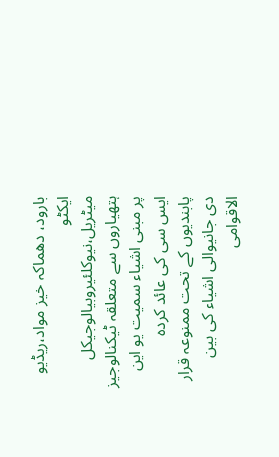بارود، دھماکہ خیز مواد،ریڈیو ایکٹو میٹریل،نیوکلئیروبیالوجیکل ہتھیاروں سے متعلقہ ٹیکنالوجیز پر مبنی اشیاء سمیت یو این ایس سی کی عائد کردہ پابندیوں کے تحت ممنوعہ قرار دی جانیوالی اشیاء کی بین الاقوامی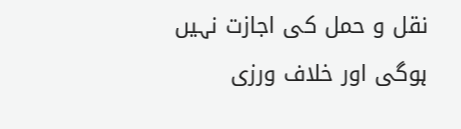نقل و حمل کی اجازت نہیں ہوگی اور خلاف ورزی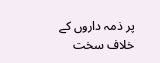پر ذمہ داروں کے خلاف سخت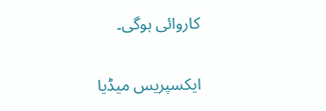کاروائی ہوگی۔

ایکسپریس میڈیا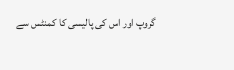گروپ اور اس کی پالیسی کا کمنٹس سے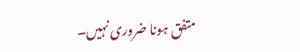متفق ہونا ضروری نہیں۔